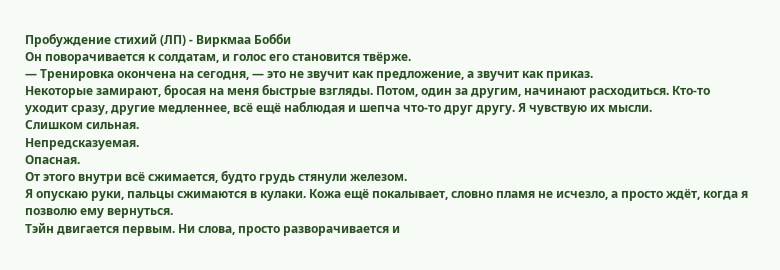Пробуждение стихий (ЛП) - Виркмаа Бобби
Он поворачивается к солдатам, и голос его становится твёрже.
— Тренировка окончена на сегодня, — это не звучит как предложение, а звучит как приказ.
Некоторые замирают, бросая на меня быстрые взгляды. Потом, один за другим, начинают расходиться. Кто-то уходит сразу, другие медленнее, всё ещё наблюдая и шепча что-то друг другу. Я чувствую их мысли.
Слишком сильная.
Непредсказуемая.
Опасная.
От этого внутри всё сжимается, будто грудь стянули железом.
Я опускаю руки, пальцы сжимаются в кулаки. Кожа ещё покалывает, словно пламя не исчезло, а просто ждёт, когда я позволю ему вернуться.
Тэйн двигается первым. Ни слова, просто разворачивается и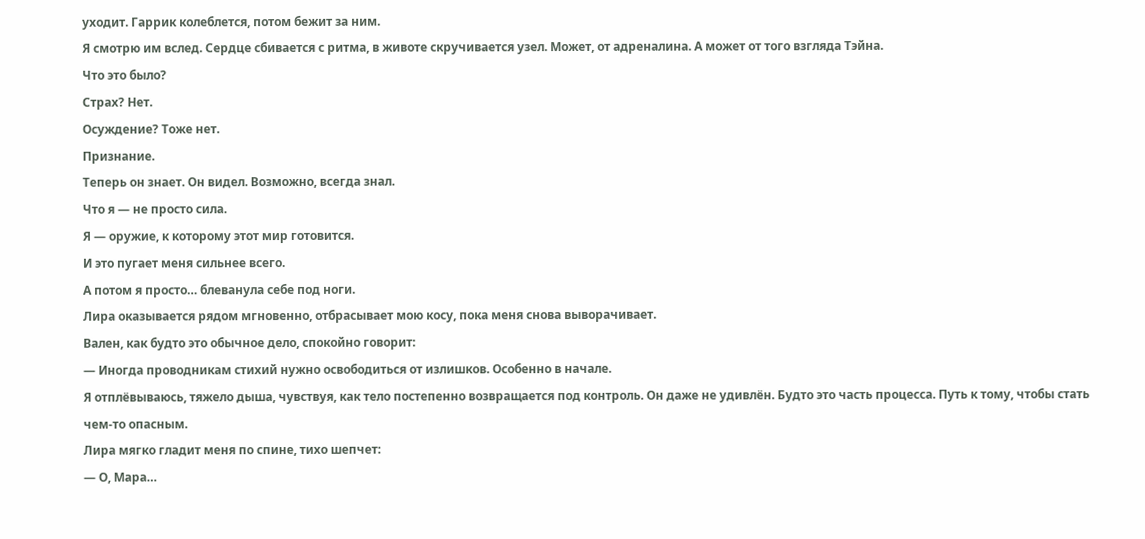уходит. Гаррик колеблется, потом бежит за ним.
Я смотрю им вслед. Сердце сбивается с ритма, в животе скручивается узел. Может, от адреналина. А может от того взгляда Тэйна.
Что это было?
Страх? Нет.
Осуждение? Тоже нет.
Признание.
Теперь он знает. Он видел. Возможно, всегда знал.
Что я — не просто сила.
Я — оружие, к которому этот мир готовится.
И это пугает меня сильнее всего.
А потом я просто… блеванула себе под ноги.
Лира оказывается рядом мгновенно, отбрасывает мою косу, пока меня снова выворачивает.
Вален, как будто это обычное дело, спокойно говорит:
— Иногда проводникам стихий нужно освободиться от излишков. Особенно в начале.
Я отплёвываюсь, тяжело дыша, чувствуя, как тело постепенно возвращается под контроль. Он даже не удивлён. Будто это часть процесса. Путь к тому, чтобы стать чем-то опасным.
Лира мягко гладит меня по спине, тихо шепчет:
— О, Мара…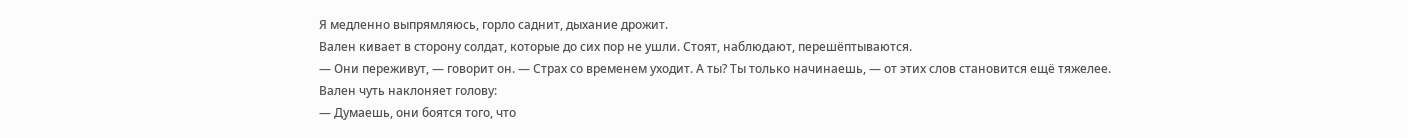Я медленно выпрямляюсь, горло саднит, дыхание дрожит.
Вален кивает в сторону солдат, которые до сих пор не ушли. Стоят, наблюдают, перешёптываются.
— Они переживут, — говорит он. — Страх со временем уходит. А ты? Ты только начинаешь, — от этих слов становится ещё тяжелее.
Вален чуть наклоняет голову:
— Думаешь, они боятся того, что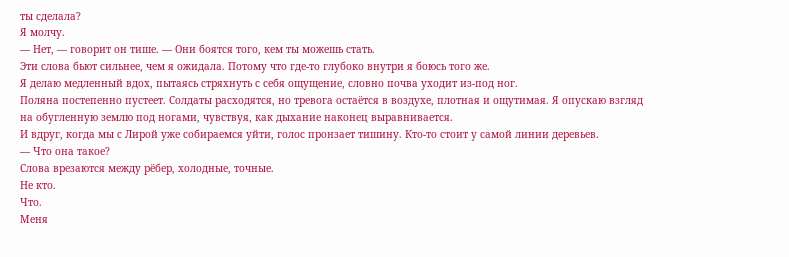ты сделала?
Я молчу.
— Нет, — говорит он тише. — Они боятся того, кем ты можешь стать.
Эти слова бьют сильнее, чем я ожидала. Потому что где-то глубоко внутри я боюсь того же.
Я делаю медленный вдох, пытаясь стряхнуть с себя ощущение, словно почва уходит из-под ног.
Поляна постепенно пустеет. Солдаты расходятся, но тревога остаётся в воздухе, плотная и ощутимая. Я опускаю взгляд на обугленную землю под ногами, чувствуя, как дыхание наконец выравнивается.
И вдруг, когда мы с Лирой уже собираемся уйти, голос пронзает тишину. Кто-то стоит у самой линии деревьев.
— Что она такое?
Слова врезаются между рёбер, холодные, точные.
Не кто.
Что.
Меня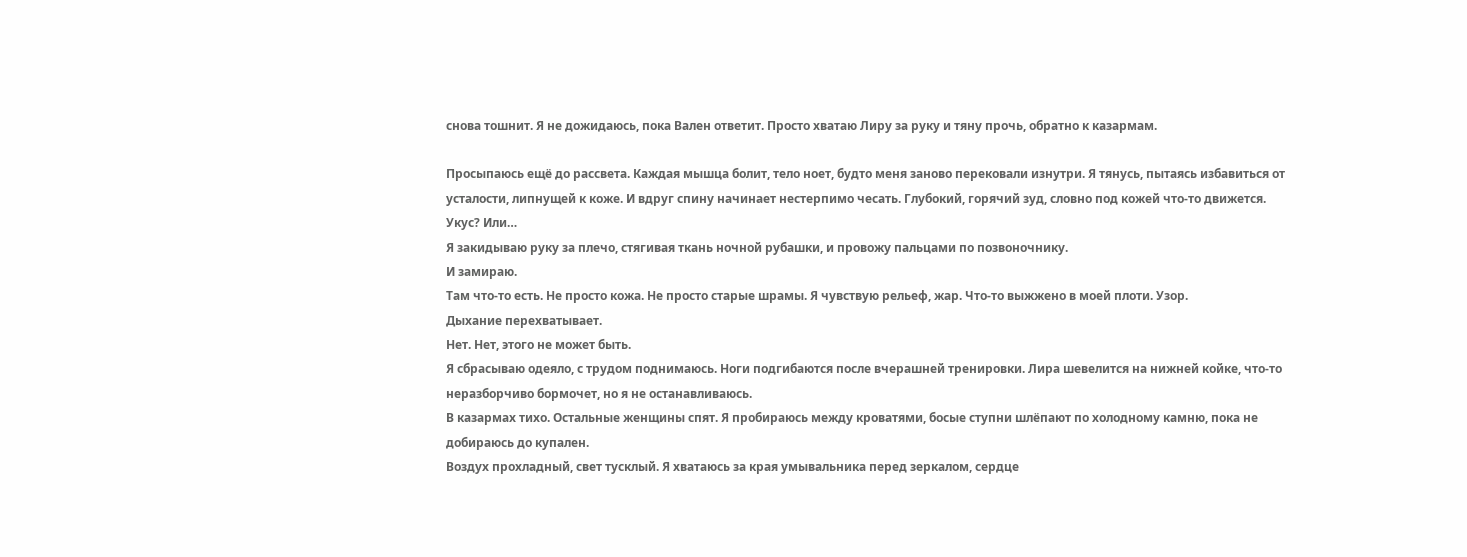снова тошнит. Я не дожидаюсь, пока Вален ответит. Просто хватаю Лиру за руку и тяну прочь, обратно к казармам.

Просыпаюсь ещё до рассвета. Каждая мышца болит, тело ноет, будто меня заново перековали изнутри. Я тянусь, пытаясь избавиться от усталости, липнущей к коже. И вдруг спину начинает нестерпимо чесать. Глубокий, горячий зуд, словно под кожей что-то движется. Укус? Или…
Я закидываю руку за плечо, стягивая ткань ночной рубашки, и провожу пальцами по позвоночнику.
И замираю.
Там что-то есть. Не просто кожа. Не просто старые шрамы. Я чувствую рельеф, жар. Что-то выжжено в моей плоти. Узор.
Дыхание перехватывает.
Нет. Нет, этого не может быть.
Я сбрасываю одеяло, с трудом поднимаюсь. Ноги подгибаются после вчерашней тренировки. Лира шевелится на нижней койке, что-то неразборчиво бормочет, но я не останавливаюсь.
В казармах тихо. Остальные женщины спят. Я пробираюсь между кроватями, босые ступни шлёпают по холодному камню, пока не добираюсь до купален.
Воздух прохладный, свет тусклый. Я хватаюсь за края умывальника перед зеркалом, сердце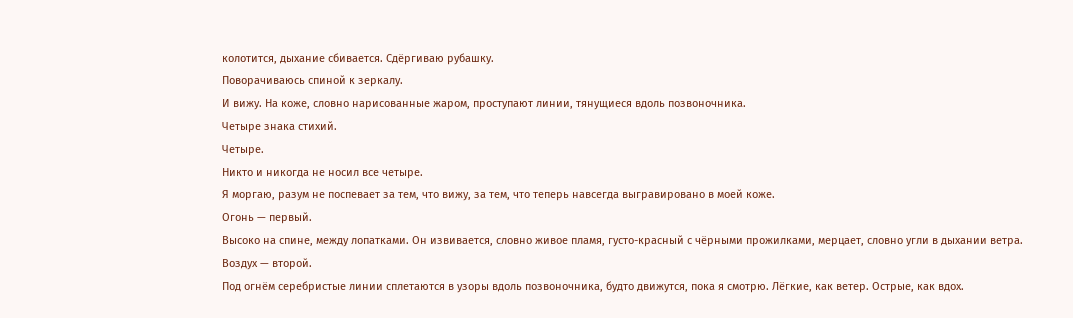колотится, дыхание сбивается. Сдёргиваю рубашку.
Поворачиваюсь спиной к зеркалу.
И вижу. На коже, словно нарисованные жаром, проступают линии, тянущиеся вдоль позвоночника.
Четыре знака стихий.
Четыре.
Никто и никогда не носил все четыре.
Я моргаю, разум не поспевает за тем, что вижу, за тем, что теперь навсегда выгравировано в моей коже.
Огонь — первый.
Высоко на спине, между лопатками. Он извивается, словно живое пламя, густо-красный с чёрными прожилками, мерцает, словно угли в дыхании ветра.
Воздух — второй.
Под огнём серебристые линии сплетаются в узоры вдоль позвоночника, будто движутся, пока я смотрю. Лёгкие, как ветер. Острые, как вдох.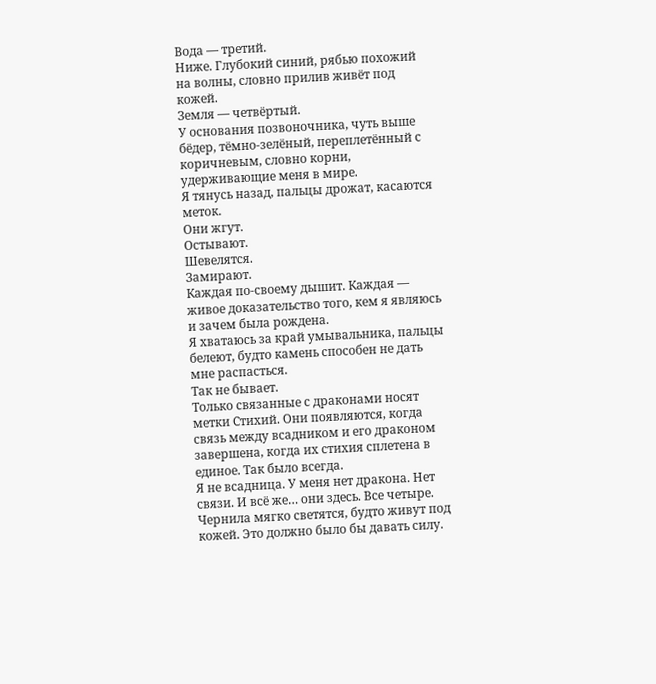Вода — третий.
Ниже. Глубокий синий, рябью похожий на волны, словно прилив живёт под кожей.
Земля — четвёртый.
У основания позвоночника, чуть выше бёдер, тёмно-зелёный, переплетённый с коричневым, словно корни, удерживающие меня в мире.
Я тянусь назад, пальцы дрожат, касаются меток.
Они жгут.
Остывают.
Шевелятся.
Замирают.
Каждая по-своему дышит. Каждая — живое доказательство того, кем я являюсь и зачем была рождена.
Я хватаюсь за край умывальника, пальцы белеют, будто камень способен не дать мне распасться.
Так не бывает.
Только связанные с драконами носят метки Стихий. Они появляются, когда связь между всадником и его драконом завершена, когда их стихия сплетена в единое. Так было всегда.
Я не всадница. У меня нет дракона. Нет связи. И всё же… они здесь. Все четыре.
Чернила мягко светятся, будто живут под кожей. Это должно было бы давать силу.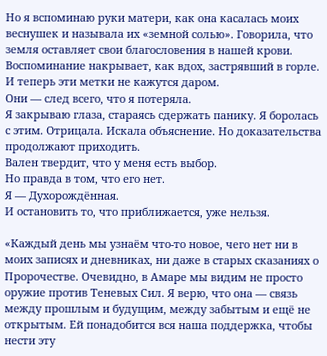Но я вспоминаю руки матери, как она касалась моих веснушек и называла их «земной солью». Говорила, что земля оставляет свои благословения в нашей крови. Воспоминание накрывает, как вдох, застрявший в горле. И теперь эти метки не кажутся даром.
Они — след всего, что я потеряла.
Я закрываю глаза, стараясь сдержать панику. Я боролась с этим. Отрицала. Искала объяснение. Но доказательства продолжают приходить.
Вален твердит, что у меня есть выбор.
Но правда в том, что его нет.
Я — Духорождённая.
И остановить то, что приближается, уже нельзя.

«Каждый день мы узнаём что-то новое, чего нет ни в моих записях и дневниках, ни даже в старых сказаниях о Пророчестве. Очевидно, в Амаре мы видим не просто оружие против Теневых Сил. Я верю, что она — связь между прошлым и будущим, между забытым и ещё не открытым. Ей понадобится вся наша поддержка, чтобы нести эту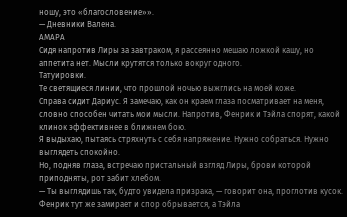ношу, это «благословение»».
— Дневники Валена.
АМАРА
Сидя напротив Лиры за завтраком, я рассеянно мешаю ложкой кашу, но аппетита нет. Мысли крутятся только вокруг одного.
Татуировки.
Те светящиеся линии, что прошлой ночью выжглись на моей коже.
Справа сидит Дариус. Я замечаю, как он краем глаза посматривает на меня, словно способен читать мои мысли. Напротив, Фенрик и Тэйла спорят, какой клинок эффективнее в ближнем бою.
Я выдыхаю, пытаясь стряхнуть с себя напряжение. Нужно собраться. Нужно выглядеть спокойно.
Но, подняв глаза, встречаю пристальный взгляд Лиры, брови которой приподняты, рот забит хлебом.
— Ты выглядишь так, будто увидела призрака, — говорит она, проглотив кусок.
Фенрик тут же замирает и спор обрывается, а Тэйла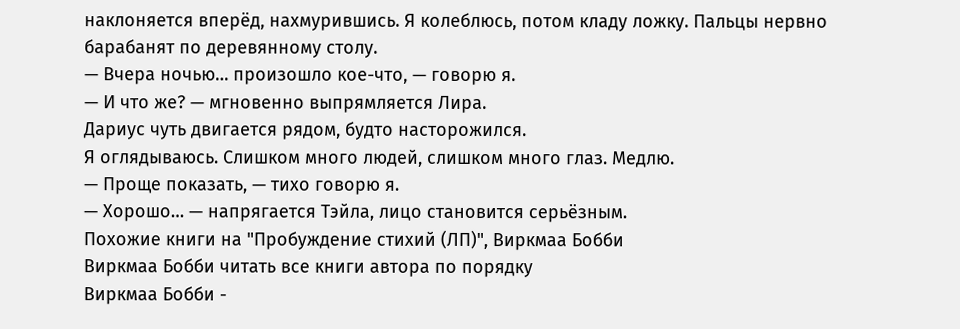наклоняется вперёд, нахмурившись. Я колеблюсь, потом кладу ложку. Пальцы нервно барабанят по деревянному столу.
— Вчера ночью… произошло кое-что, — говорю я.
— И что же? — мгновенно выпрямляется Лира.
Дариус чуть двигается рядом, будто насторожился.
Я оглядываюсь. Слишком много людей, слишком много глаз. Медлю.
— Проще показать, — тихо говорю я.
— Хорошо… — напрягается Тэйла, лицо становится серьёзным.
Похожие книги на "Пробуждение стихий (ЛП)", Виркмаа Бобби
Виркмаа Бобби читать все книги автора по порядку
Виркмаа Бобби -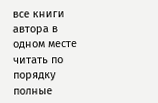все книги автора в одном месте читать по порядку полные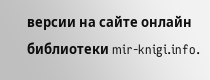версии на сайте онлайн библиотеки mir-knigi.info.